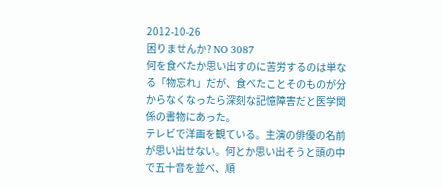2012-10-26
困りませんか? NO 3087
何を食べたか思い出すのに苦労するのは単なる「物忘れ」だが、食べたことそのものが分からなくなったら深刻な記憶障害だと医学関係の書物にあった。
テレビで洋画を観ている。主演の俳優の名前が思い出せない。何とか思い出そうと頭の中で五十音を並べ、順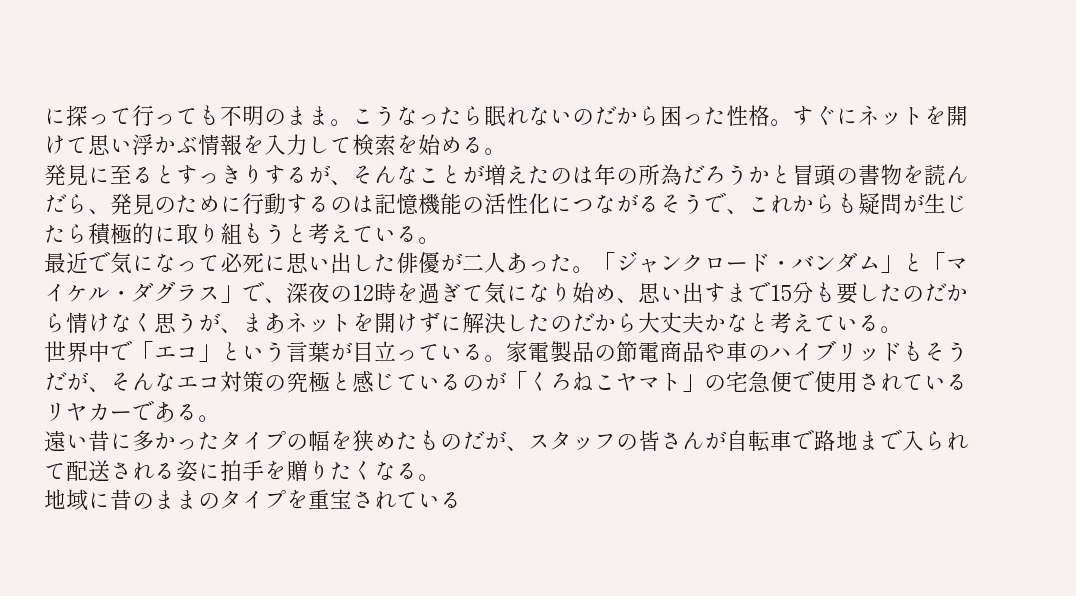に探って行っても不明のまま。こうなったら眠れないのだから困った性格。すぐにネットを開けて思い浮かぶ情報を入力して検索を始める。
発見に至るとすっきりするが、そんなことが増えたのは年の所為だろうかと冒頭の書物を読んだら、発見のために行動するのは記憶機能の活性化につながるそうで、これからも疑問が生じたら積極的に取り組もうと考えている。
最近で気になって必死に思い出した俳優が二人あった。「ジャンクロード・バンダム」と「マイケル・ダグラス」で、深夜の12時を過ぎて気になり始め、思い出すまで15分も要したのだから情けなく思うが、まあネットを開けずに解決したのだから大丈夫かなと考えている。
世界中で「エコ」という言葉が目立っている。家電製品の節電商品や車のハイブリッドもそうだが、そんなエコ対策の究極と感じているのが「くろねこヤマト」の宅急便で使用されているリヤカーである。
遠い昔に多かったタイプの幅を狭めたものだが、スタッフの皆さんが自転車で路地まで入られて配送される姿に拍手を贈りたくなる。
地域に昔のままのタイプを重宝されている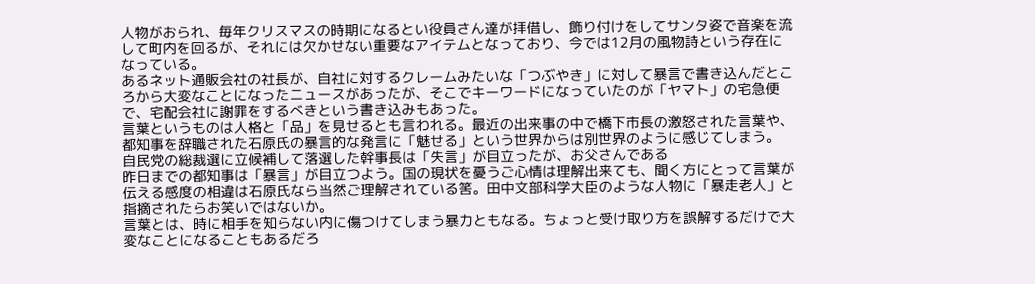人物がおられ、毎年クリスマスの時期になるとい役員さん達が拝借し、飾り付けをしてサンタ姿で音楽を流して町内を回るが、それには欠かせない重要なアイテムとなっており、今では12月の風物詩という存在になっている。
あるネット通販会社の社長が、自社に対するクレームみたいな「つぶやき」に対して暴言で書き込んだところから大変なことになったニュースがあったが、そこでキーワードになっていたのが「ヤマト」の宅急便で、宅配会社に謝罪をするべきという書き込みもあった。
言葉というものは人格と「品」を見せるとも言われる。最近の出来事の中で橋下市長の激怒された言葉や、都知事を辞職された石原氏の暴言的な発言に「魅せる」という世界からは別世界のように感じてしまう。
自民党の総裁選に立候補して落選した幹事長は「失言」が目立ったが、お父さんである
昨日までの都知事は「暴言」が目立つよう。国の現状を憂うご心情は理解出来ても、聞く方にとって言葉が伝える感度の相違は石原氏なら当然ご理解されている筈。田中文部科学大臣のような人物に「暴走老人」と指摘されたらお笑いではないか。
言葉とは、時に相手を知らない内に傷つけてしまう暴力ともなる。ちょっと受け取り方を誤解するだけで大変なことになることもあるだろ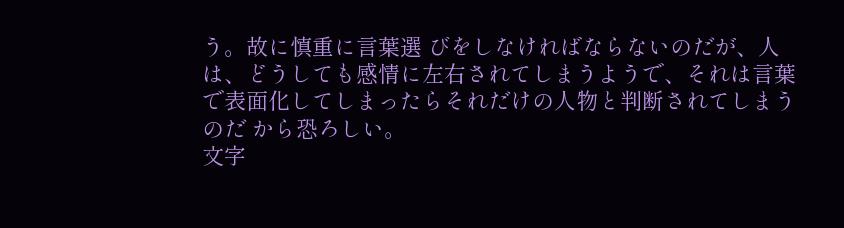う。故に慎重に言葉選 びをしなければならないのだが、人は、どうしても感情に左右されてしまうようで、それは言葉で表面化してしまったらそれだけの人物と判断されてしまうのだ から恐ろしい。
文字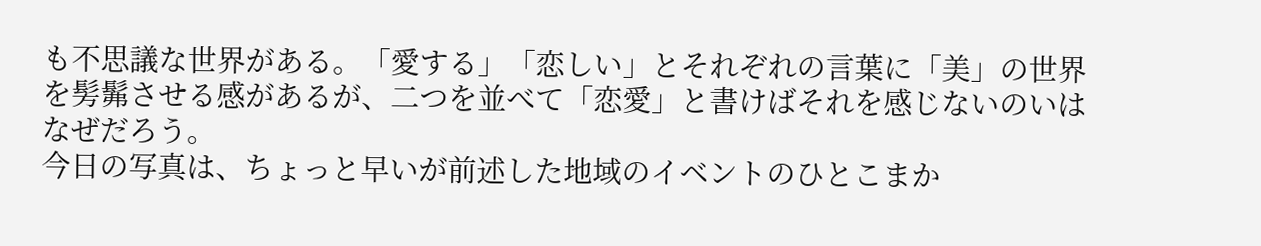も不思議な世界がある。「愛する」「恋しい」とそれぞれの言葉に「美」の世界を髣髴させる感があるが、二つを並べて「恋愛」と書けばそれを感じないのいはなぜだろう。
今日の写真は、ちょっと早いが前述した地域のイベントのひとこまか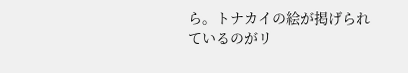ら。トナカイの絵が掲げられているのがリ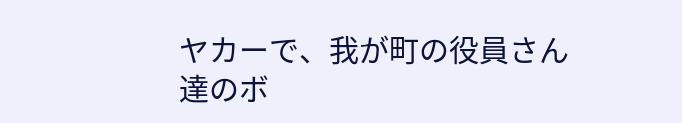ヤカーで、我が町の役員さん達のボ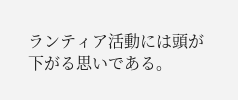ランティア活動には頭が下がる思いである。